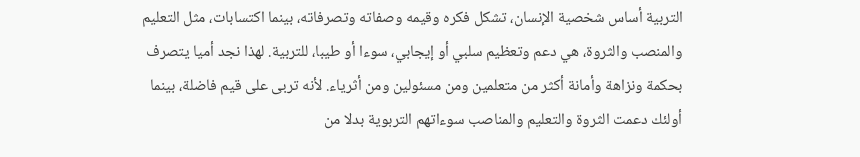التربية أساس شخصية الإنسان، تشكل فكره وقيمه وصفاته وتصرفاته، بينما اكتسابات، مثل التعليم والمنصب والثروة، هي دعم وتعظيم سلبي أو إيجابي، سوءا أو طيبا، للتربية. لهذا نجد أميا يتصرف بحكمة ونزاهة وأمانة أكثر من متعلمين ومن مسئولين ومن أثرياء. لأنه تربى على قيم فاضلة، بينما أولئك دعمت الثروة والتعليم والمناصب سوءاتهم التربوية بدلا من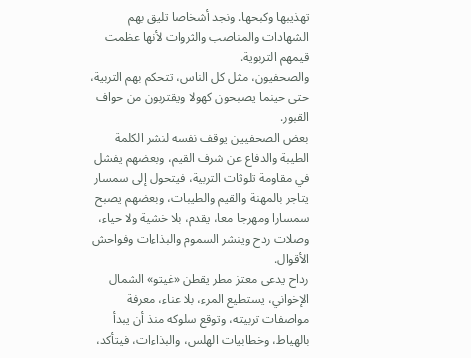تهذيبها وكبحها. ونجد أشخاصا تليق بهم الشهادات والمناصب والثروات لأنها عظمت قيمهم التربوية.
والصحفيون، مثل كل الناس، تتحكم بهم التربية، حتى حينما يصبحون كهولا ويقتربون من حواف القبور.
بعض الصحفيين يوقف نفسه لنشر الكلمة الطيبة والدفاع عن شرف القيم، وبعضهم يفشل في مقاومة تلوثات التربية، فيتحول إلى سمسار يتاجر بالمهنة والقيم والطيبات، وبعضهم يصبح سمسارا ومهرجا معا، يقدم، بلا خشية ولا حياء، وصلات ردح وينشر السموم والبذاءات وفواحش الأقوال.
رداح يدعى معتز مطر يقطن «غيتو» الشمال الإخواني، يستطيع المرء، بلا عناء، معرفة مواصفات تربيته، وتوقع سلوكه منذ أن يبدأ بالهياط، وخطابيات الهلس، والبذاءات، فيتأكد،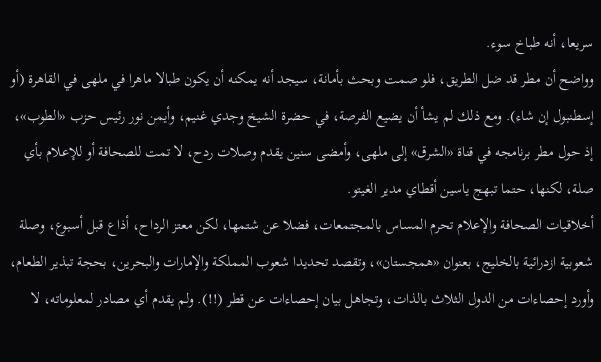سريعا، أنه طباخ سوء.
وواضح أن مطر قد ضل الطريق، فلو صمت وبحث بأمانة، سيجد أنه يمكنه أن يكون طبالا ماهرا في ملهى في القاهرة (أو إسطنبول إن شاء). ومع ذلك لم يشأ أن يضيع الفرصة، في حضرة الشيخ وجدي غنيم، وأيمن نور رئيس حزب «الطوب»، إذ حول مطر برنامجه في قناة «الشرق» إلى ملهى، وأمضى سنين يقدم وصلات ردح، لا تمت للصحافة أو للإعلام بأي صلة، لكنها، حتما تبهج ياسين أقطاي مدير الغيتو.
أخلاقيات الصحافة والإعلام تحرم المساس بالمجتمعات، فضلا عن شتمها، لكن معتز الرداح، أذاع قبل أسبوع، وصلة شعوبية ازدرائية بالخليج، بعنوان «همجستان»، وتقصد تحديدا شعوب المملكة والإمارات والبحرين، بحجة تبذير الطعام، وأورد إحصاءات من الدول الثلاث بالذات، وتجاهل بيان إحصاءات عن قطر (!!). ولم يقدم أي مصادر لمعلوماته، لا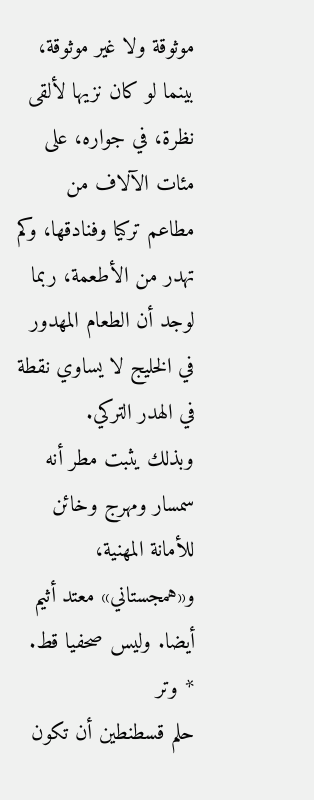موثوقة ولا غير موثوقة، بينما لو كان نزيها لألقى نظرة، في جواره، على مئات الآلاف من مطاعم تركيا وفنادقها، وكم تهدر من الأطعمة، ربما لوجد أن الطعام المهدور في الخليج لا يساوي نقطة في الهدر التركي.
وبذلك يثبت مطر أنه سمسار ومهرج وخائن للأمانة المهنية، و«همجستاني» معتد أثيم أيضا. وليس صحفيا قط.
* وتر
حلم قسطنطين أن تكون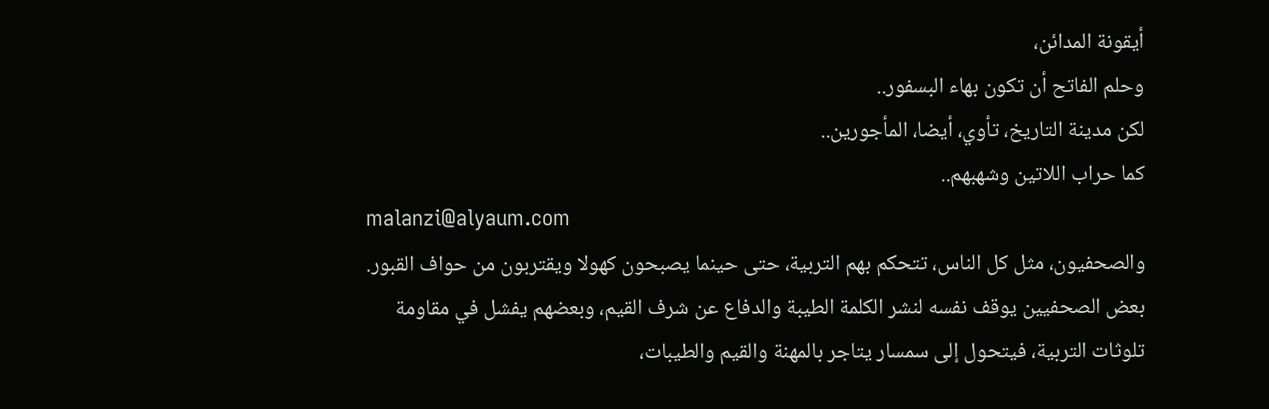أيقونة المدائن،
وحلم الفاتح أن تكون بهاء البسفور..
لكن مدينة التاريخ، تأوي، أيضا، المأجورين..
كما حراب اللاتين وشهبهم..
malanzi@alyaum.com
والصحفيون، مثل كل الناس، تتحكم بهم التربية، حتى حينما يصبحون كهولا ويقتربون من حواف القبور.
بعض الصحفيين يوقف نفسه لنشر الكلمة الطيبة والدفاع عن شرف القيم، وبعضهم يفشل في مقاومة تلوثات التربية، فيتحول إلى سمسار يتاجر بالمهنة والقيم والطيبات،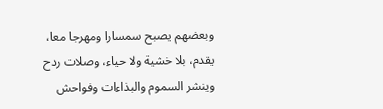وبعضهم يصبح سمسارا ومهرجا معا، يقدم، بلا خشية ولا حياء، وصلات ردح وينشر السموم والبذاءات وفواحش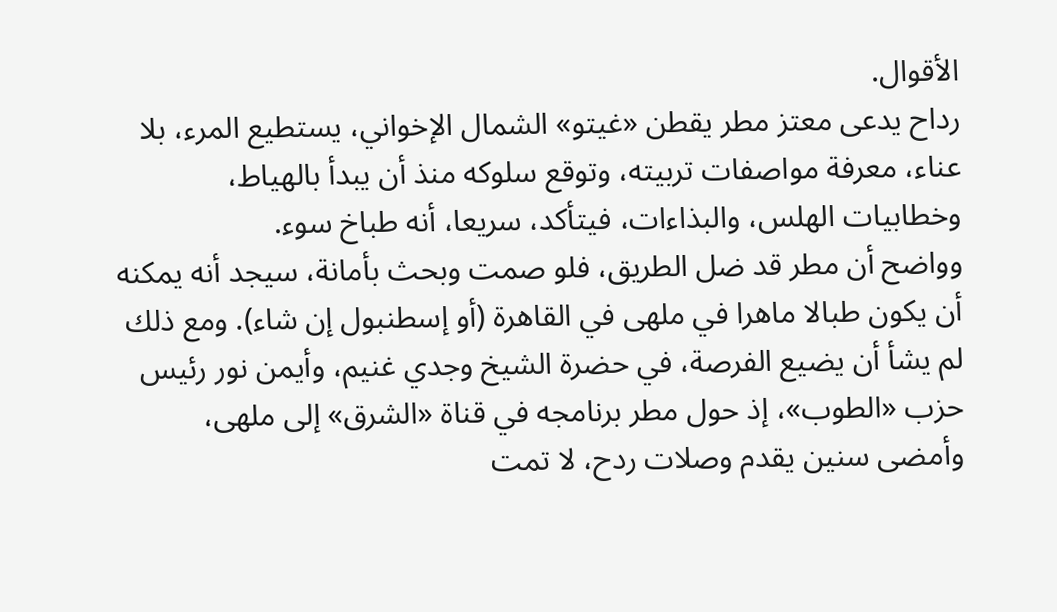الأقوال.
رداح يدعى معتز مطر يقطن «غيتو» الشمال الإخواني، يستطيع المرء، بلا عناء، معرفة مواصفات تربيته، وتوقع سلوكه منذ أن يبدأ بالهياط، وخطابيات الهلس، والبذاءات، فيتأكد، سريعا، أنه طباخ سوء.
وواضح أن مطر قد ضل الطريق، فلو صمت وبحث بأمانة، سيجد أنه يمكنه أن يكون طبالا ماهرا في ملهى في القاهرة (أو إسطنبول إن شاء). ومع ذلك لم يشأ أن يضيع الفرصة، في حضرة الشيخ وجدي غنيم، وأيمن نور رئيس حزب «الطوب»، إذ حول مطر برنامجه في قناة «الشرق» إلى ملهى، وأمضى سنين يقدم وصلات ردح، لا تمت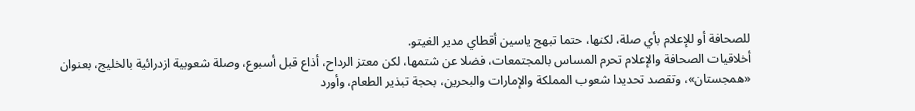للصحافة أو للإعلام بأي صلة، لكنها، حتما تبهج ياسين أقطاي مدير الغيتو.
أخلاقيات الصحافة والإعلام تحرم المساس بالمجتمعات، فضلا عن شتمها، لكن معتز الرداح، أذاع قبل أسبوع، وصلة شعوبية ازدرائية بالخليج، بعنوان «همجستان»، وتقصد تحديدا شعوب المملكة والإمارات والبحرين، بحجة تبذير الطعام، وأورد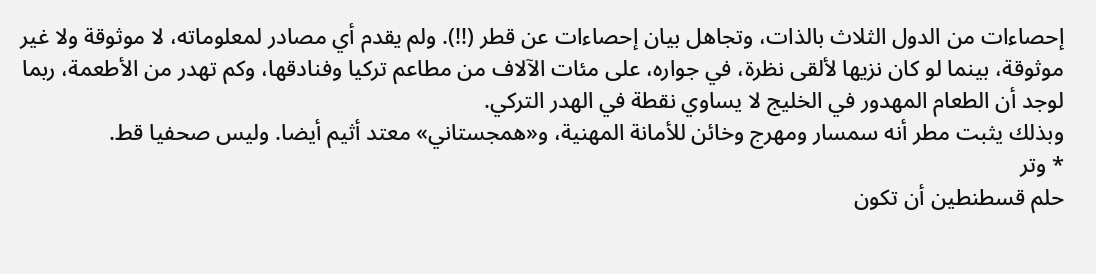إحصاءات من الدول الثلاث بالذات، وتجاهل بيان إحصاءات عن قطر (!!). ولم يقدم أي مصادر لمعلوماته، لا موثوقة ولا غير موثوقة، بينما لو كان نزيها لألقى نظرة، في جواره، على مئات الآلاف من مطاعم تركيا وفنادقها، وكم تهدر من الأطعمة، ربما لوجد أن الطعام المهدور في الخليج لا يساوي نقطة في الهدر التركي.
وبذلك يثبت مطر أنه سمسار ومهرج وخائن للأمانة المهنية، و«همجستاني» معتد أثيم أيضا. وليس صحفيا قط.
* وتر
حلم قسطنطين أن تكون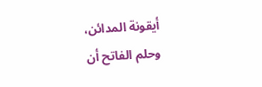أيقونة المدائن،
وحلم الفاتح أن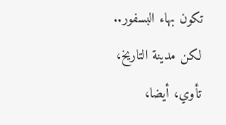تكون بهاء البسفور..
لكن مدينة التاريخ، تأوي، أيضا،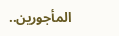المأجورين..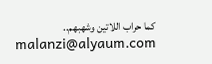كما حراب اللاتين وشهبهم..
malanzi@alyaum.com